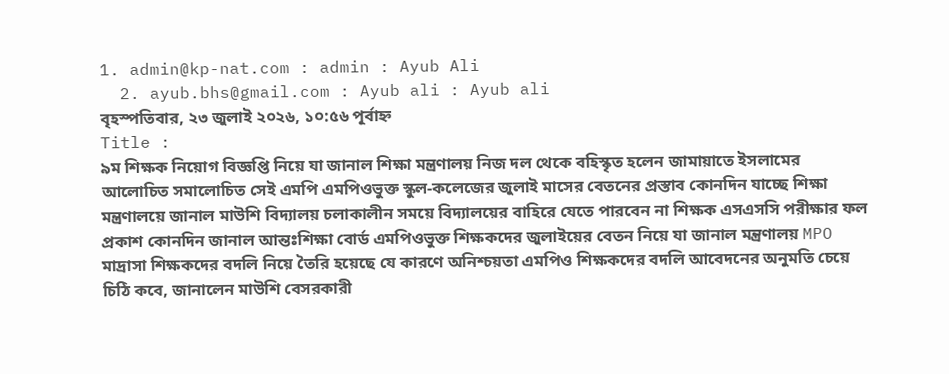1. admin@kp-nat.com : admin : Ayub Ali
  2. ayub.bhs@gmail.com : Ayub ali : Ayub ali
বৃহস্পতিবার, ২৩ জুলাই ২০২৬, ১০:৫৬ পূর্বাহ্ন
Title :
৯ম শিক্ষক নিয়োগ বিজ্ঞপ্তি নিয়ে যা জানাল শিক্ষা মন্ত্রণালয় নিজ দল থেকে বহিস্কৃত হলেন জামায়াতে ইসলামের আলোচিত সমালোচিত সেই এমপি এমপিওভুক্ত স্কুল-কলেজের জুলাই মাসের বেতনের প্রস্তাব কোনদিন যাচ্ছে শিক্ষা মন্ত্রণালয়ে জানাল মাউশি বিদ্যালয় চলাকালীন সময়ে বিদ্যালয়ের বাহিরে যেতে পারবেন না শিক্ষক এসএসসি পরীক্ষার ফল প্রকাশ কোনদিন জানাল আন্তঃশিক্ষা বোর্ড এমপিওভুক্ত শিক্ষকদের জুলাইয়ের বেতন নিয়ে যা জানাল মন্ত্রণালয় MPO মাদ্রাসা শিক্ষকদের বদলি নিয়ে তৈরি হয়েছে যে কারণে অনিশ্চয়তা এমপিও শিক্ষকদের বদলি আবেদনের অনুমতি চেয়ে চিঠি কবে, জানালেন মাউশি বেসরকারী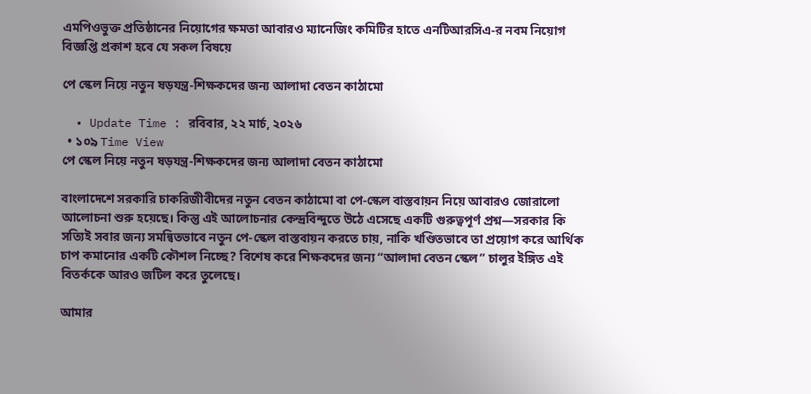এমপিওভুক্ত প্রতিষ্ঠানের নিয়োগের ক্ষমতা আবারও ম্যানেজিং কমিটির হাতে এনটিআরসিএ-র নবম নিয়োগ বিজ্ঞপ্তি প্রকাশ হবে যে সকল বিষয়ে

পে স্কেল নিয়ে নতুন ষড়যন্ত্র-শিক্ষকদের জন্য আলাদা বেতন কাঠামো

  • Update Time : রবিবার, ২২ মার্চ, ২০২৬
  • ১০৯ Time View
পে স্কেল নিয়ে নতুন ষড়যন্ত্র-শিক্ষকদের জন্য আলাদা বেতন কাঠামো

বাংলাদেশে সরকারি চাকরিজীবীদের নতুন বেতন কাঠামো বা পে-স্কেল বাস্তবায়ন নিয়ে আবারও জোরালো আলোচনা শুরু হয়েছে। কিন্তু এই আলোচনার কেন্দ্রবিন্দুতে উঠে এসেছে একটি গুরুত্বপূর্ণ প্রশ্ন—সরকার কি সত্যিই সবার জন্য সমন্বিতভাবে নতুন পে-স্কেল বাস্তবায়ন করতে চায়, নাকি খণ্ডিতভাবে তা প্রয়োগ করে আর্থিক চাপ কমানোর একটি কৌশল নিচ্ছে? বিশেষ করে শিক্ষকদের জন্য “আলাদা বেতন স্কেল” চালুর ইঙ্গিত এই বিতর্ককে আরও জটিল করে তুলেছে।

আমার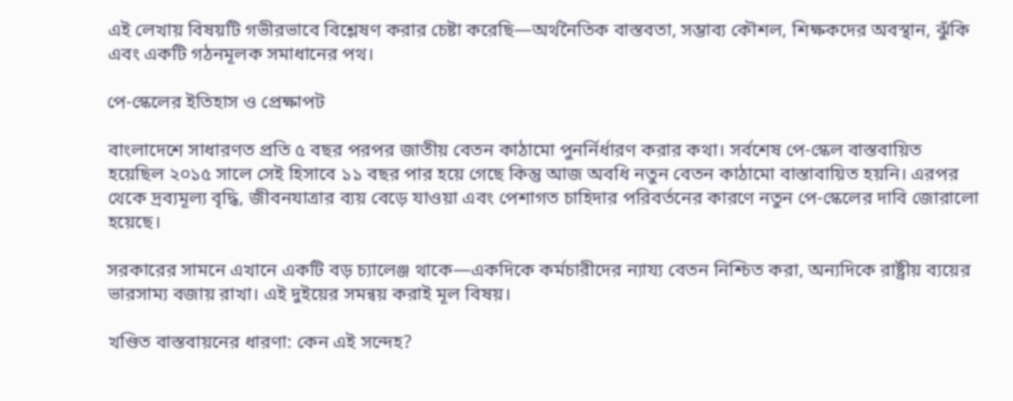এই লেখায় বিষয়টি গভীরভাবে বিশ্লেষণ করার চেষ্টা করেছি—অর্থনৈতিক বাস্তবতা, সম্ভাব্য কৌশল, শিক্ষকদের অবস্থান, ঝুঁকি এবং একটি গঠনমূলক সমাধানের পথ।

পে-স্কেলের ইতিহাস ও প্রেক্ষাপট

বাংলাদেশে সাধারণত প্রতি ৫ বছর পরপর জাতীয় বেতন কাঠামো পুনর্নির্ধারণ করার কথা। সর্বশেষ পে-স্কেল বাস্তবায়িত হয়েছিল ২০১৫ সালে সেই হিসাবে ১১ বছর পার হয়ে গেছে কিন্তু আজ অবধি নতুন বেতন কাঠামো বাস্তাবায়িত হয়নি। এরপর থেকে দ্রব্যমূল্য বৃদ্ধি, জীবনযাত্রার ব্যয় বেড়ে যাওয়া এবং পেশাগত চাহিদার পরিবর্তনের কারণে নতুন পে-স্কেলের দাবি জোরালো হয়েছে।

সরকারের সামনে এখানে একটি বড় চ্যালেঞ্জ থাকে—একদিকে কর্মচারীদের ন্যায্য বেতন নিশ্চিত করা, অন্যদিকে রাষ্ট্রীয় ব্যয়ের ভারসাম্য বজায় রাখা। এই দুইয়ের সমন্বয় করাই মূল বিষয়।

খণ্ডিত বাস্তবায়নের ধারণা: কেন এই সন্দেহ?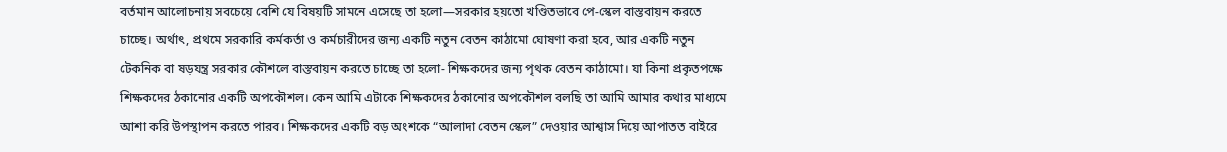বর্তমান আলোচনায় সবচেয়ে বেশি যে বিষয়টি সামনে এসেছে তা হলো—সরকার হয়তো খণ্ডিতভাবে পে-স্কেল বাস্তবায়ন করতে চাচ্ছে। অর্থাৎ, প্রথমে সরকারি কর্মকর্তা ও কর্মচারীদের জন্য একটি নতুন বেতন কাঠামো ঘোষণা করা হবে, আর একটি নতুন টেকনিক বা ষড়যন্ত্র সরকার কৌশলে বাস্তবায়ন করতে চাচ্ছে তা হলো- শিক্ষকদের জন্য পৃথক বেতন কাঠামো। যা কিনা প্রকৃতপক্ষে শিক্ষকদের ঠকানোর একটি অপকৌশল। কেন আমি এটাকে শিক্ষকদের ঠকানোর অপকৌশল বলছি তা আমি আমার কথার মাধ্যমে আশা করি উপস্থাপন করতে পারব। শিক্ষকদের একটি বড় অংশকে “আলাদা বেতন স্কেল” দেওয়ার আশ্বাস দিয়ে আপাতত বাইরে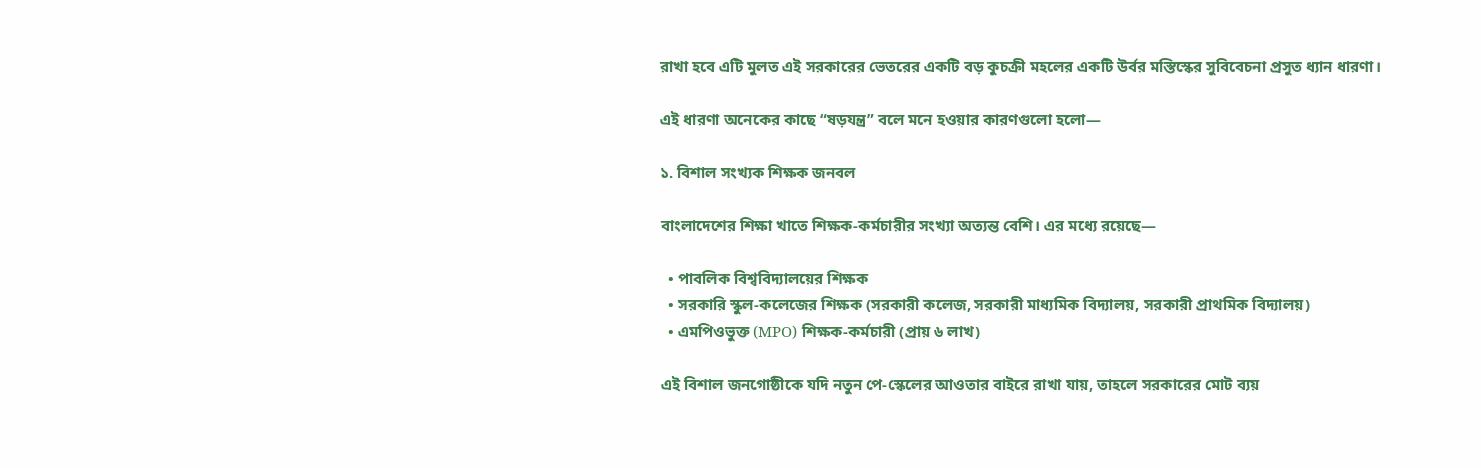রাখা হবে এটি মুলত এই সরকারের ভেতরের একটি বড় কুচক্রী মহলের একটি উর্বর মস্তিস্কের সুবিবেচনা প্রসুত ধ্যান ধারণা।

এই ধারণা অনেকের কাছে “ষড়যন্ত্র” বলে মনে হওয়ার কারণগুলো হলো—

১. বিশাল সংখ্যক শিক্ষক জনবল

বাংলাদেশের শিক্ষা খাতে শিক্ষক-কর্মচারীর সংখ্যা অত্যন্ত বেশি। এর মধ্যে রয়েছে—

  • পাবলিক বিশ্ববিদ্যালয়ের শিক্ষক
  • সরকারি স্কুল-কলেজের শিক্ষক (সরকারী কলেজ, সরকারী মাধ্যমিক বিদ্যালয়, সরকারী প্রাথমিক বিদ্যালয়)
  • এমপিওভুক্ত (MPO) শিক্ষক-কর্মচারী (প্রায় ৬ লাখ)

এই বিশাল জনগোষ্ঠীকে যদি নতুন পে-স্কেলের আওতার বাইরে রাখা যায়, তাহলে সরকারের মোট ব্যয়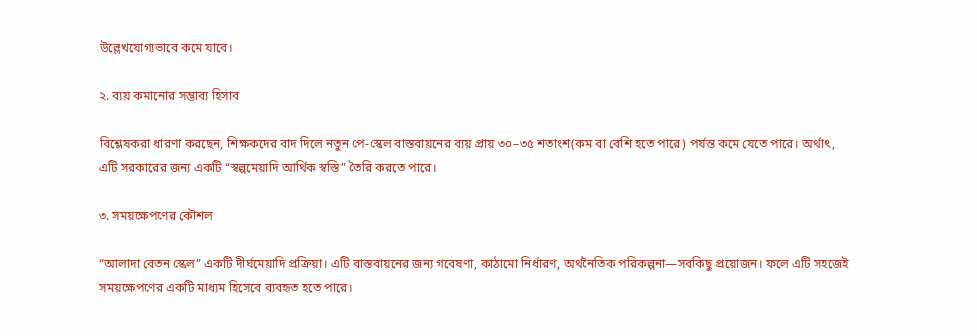উল্লেখযোগ্যভাবে কমে যাবে।

২. ব্যয় কমানোর সম্ভাব্য হিসাব

বিশ্লেষকরা ধারণা করছেন, শিক্ষকদের বাদ দিলে নতুন পে-স্কেল বাস্তবায়নের ব্যয় প্রায় ৩০–৩৫ শতাংশ(কম বা বেশি হতে পারে) পর্যন্ত কমে যেতে পারে। অর্থাৎ, এটি সরকারের জন্য একটি “স্বল্পমেয়াদি আর্থিক স্বস্তি” তৈরি করতে পারে।

৩. সময়ক্ষেপণের কৌশল

“আলাদা বেতন স্কেল” একটি দীর্ঘমেয়াদি প্রক্রিয়া। এটি বাস্তবায়নের জন্য গবেষণা, কাঠামো নির্ধারণ, অর্থনৈতিক পরিকল্পনা—সবকিছু প্রয়োজন। ফলে এটি সহজেই সময়ক্ষেপণের একটি মাধ্যম হিসেবে ব্যবহৃত হতে পারে।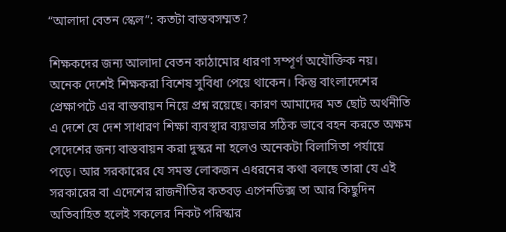“আলাদা বেতন স্কেল”: কতটা বাস্তবসম্মত?

শিক্ষকদের জন্য আলাদা বেতন কাঠামোর ধারণা সম্পূর্ণ অযৌক্তিক নয়। অনেক দেশেই শিক্ষকরা বিশেষ সুবিধা পেয়ে থাকেন। কিন্তু বাংলাদেশের প্রেক্ষাপটে এর বাস্তবায়ন নিয়ে প্রশ্ন রয়েছে। কারণ আমাদের মত ছোট অর্থনীতি এ দেশে যে দেশ সাধারণ শিক্ষা ব্যবস্থার ব্যয়ভার সঠিক ভাবে বহন করতে অক্ষম সেদেশের জন্য বাস্তবায়ন করা দুস্কর না হলেও অনেকটা বিলাসিতা পর্যায়ে পড়ে। আর সরকারের যে সমস্ত লোকজন এধরনের কথা বলছে তারা যে এই সরকারের বা এদেশের রাজনীতির কতবড় এপেনডিক্স তা আর কিছুদিন অতিবাহিত হলেই সকলের নিকট পরিস্কার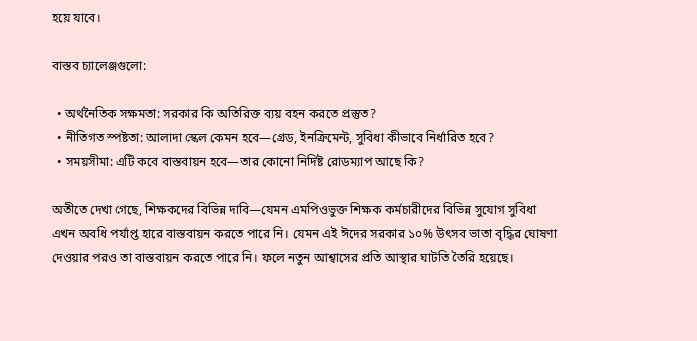হয়ে যাবে।

বাস্তব চ্যালেঞ্জগুলো:

  • অর্থনৈতিক সক্ষমতা: সরকার কি অতিরিক্ত ব্যয় বহন করতে প্রস্তুত?
  • নীতিগত স্পষ্টতা: আলাদা স্কেল কেমন হবে—গ্রেড, ইনক্রিমেন্ট, সুবিধা কীভাবে নির্ধারিত হবে?
  • সময়সীমা: এটি কবে বাস্তবায়ন হবে—তার কোনো নির্দিষ্ট রোডম্যাপ আছে কি?

অতীতে দেখা গেছে, শিক্ষকদের বিভিন্ন দাবি—যেমন এমপিওভুক্ত শিক্ষক কর্মচারীদের বিভিন্ন সুযোগ সুবিধা এখন অবধি পর্যাপ্ত হারে বাস্তবায়ন করতে পারে নি। যেমন এই ঈদের সরকার ১০% উৎসব ভাতা বৃদ্ধির ঘোষণা দেওয়ার পরও তা বাস্তবায়ন করতে পারে নি। ফলে নতুন আশ্বাসের প্রতি আস্থার ঘাটতি তৈরি হয়েছে।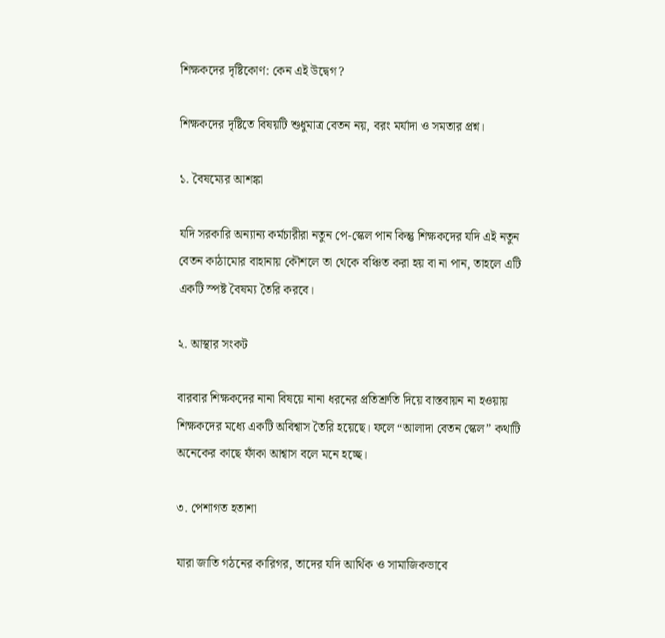শিক্ষকদের দৃষ্টিকোণ: কেন এই উদ্বেগ?

শিক্ষকদের দৃষ্টিতে বিষয়টি শুধুমাত্র বেতন নয়, বরং মর্যাদা ও সমতার প্রশ্ন।

১. বৈষম্যের আশঙ্কা

যদি সরকারি অন্যান্য কর্মচারীরা নতুন পে-স্কেল পান কিন্তু শিক্ষকদের যদি এই নতুন বেতন কাঠামোর বাহানায় কৌশলে তা থেকে বঞ্চিত করা হয় বা না পান, তাহলে এটি একটি স্পষ্ট বৈষম্য তৈরি করবে।

২. আস্থার সংকট

বারবার শিক্ষকদের নানা বিষয়ে নানা ধরনের প্রতিশ্রুতি দিয়ে বাস্তবায়ন না হওয়ায় শিক্ষকদের মধ্যে একটি অবিশ্বাস তৈরি হয়েছে। ফলে “আলাদা বেতন স্কেল” কথাটি অনেকের কাছে ফাঁকা আশ্বাস বলে মনে হচ্ছে।

৩. পেশাগত হতাশা

যারা জাতি গঠনের কারিগর, তাদের যদি আর্থিক ও সামাজিকভাবে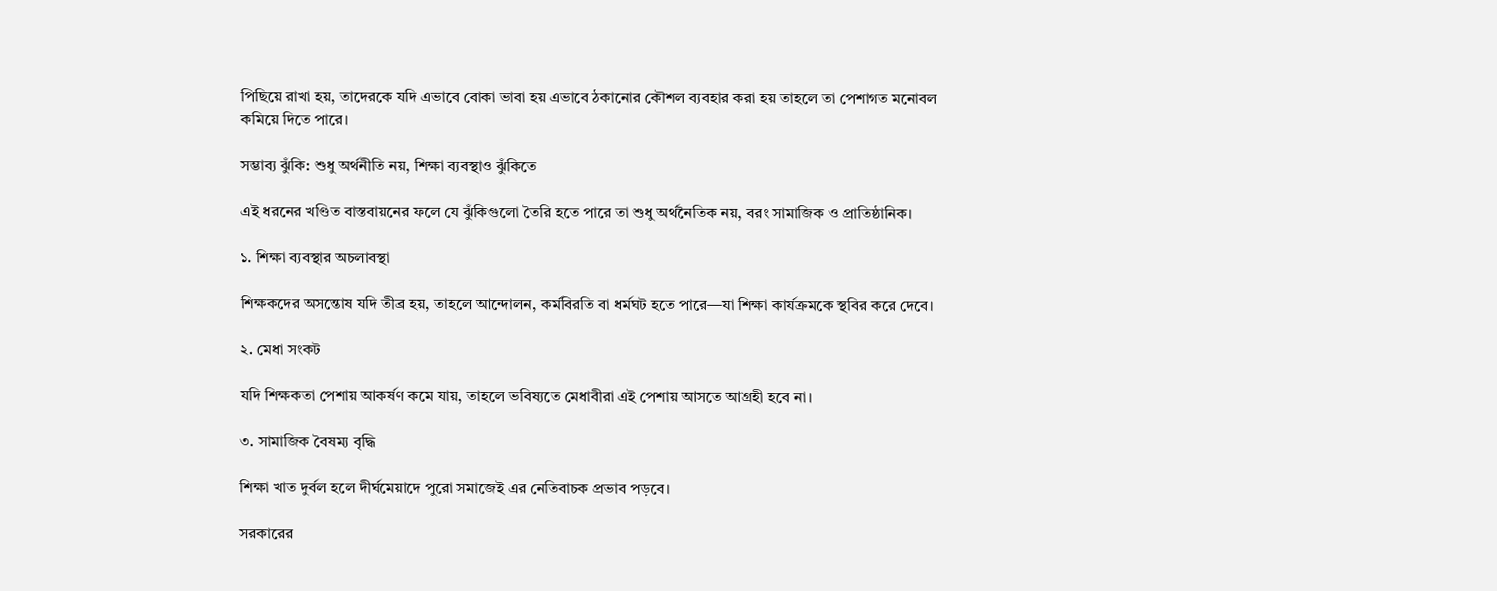পিছিয়ে রাখা হয়, তাদেরকে যদি এভাবে বোকা ভাবা হয় এভাবে ঠকানোর কৌশল ব্যবহার করা হয় তাহলে তা পেশাগত মনোবল কমিয়ে দিতে পারে।

সম্ভাব্য ঝুঁকি: শুধু অর্থনীতি নয়, শিক্ষা ব্যবস্থাও ঝুঁকিতে

এই ধরনের খণ্ডিত বাস্তবায়নের ফলে যে ঝুঁকিগুলো তৈরি হতে পারে তা শুধু অর্থনৈতিক নয়, বরং সামাজিক ও প্রাতিষ্ঠানিক।

১. শিক্ষা ব্যবস্থার অচলাবস্থা

শিক্ষকদের অসন্তোষ যদি তীব্র হয়, তাহলে আন্দোলন, কর্মবিরতি বা ধর্মঘট হতে পারে—যা শিক্ষা কার্যক্রমকে স্থবির করে দেবে।

২. মেধা সংকট

যদি শিক্ষকতা পেশায় আকর্ষণ কমে যায়, তাহলে ভবিষ্যতে মেধাবীরা এই পেশায় আসতে আগ্রহী হবে না।

৩. সামাজিক বৈষম্য বৃদ্ধি

শিক্ষা খাত দুর্বল হলে দীর্ঘমেয়াদে পুরো সমাজেই এর নেতিবাচক প্রভাব পড়বে।

সরকারের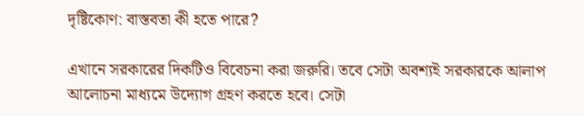দৃষ্টিকোণ: বাস্তবতা কী হতে পারে?

এখানে সরকারের দিকটিও বিবেচনা করা জরুরি। তবে সেটা অবশ্যই সরকারকে আলাপ আলোচনা মাধ্যমে উদ্যোগ গ্রহণ করতে হবে। সেটা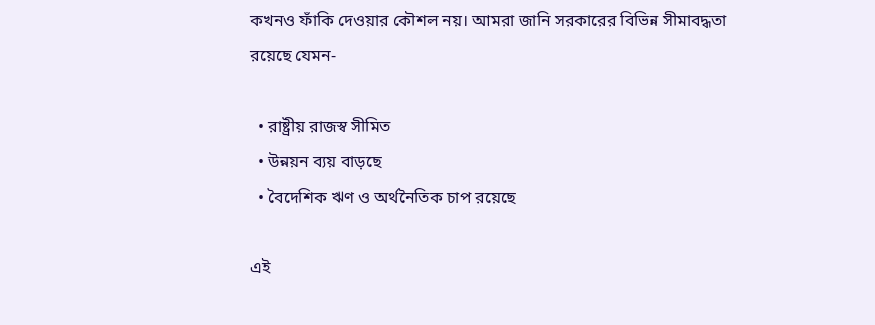কখনও ফাঁকি দেওয়ার কৌশল নয়। আমরা জানি সরকারের বিভিন্ন সীমাবদ্ধতা রয়েছে যেমন-

  • রাষ্ট্রীয় রাজস্ব সীমিত
  • উন্নয়ন ব্যয় বাড়ছে
  • বৈদেশিক ঋণ ও অর্থনৈতিক চাপ রয়েছে

এই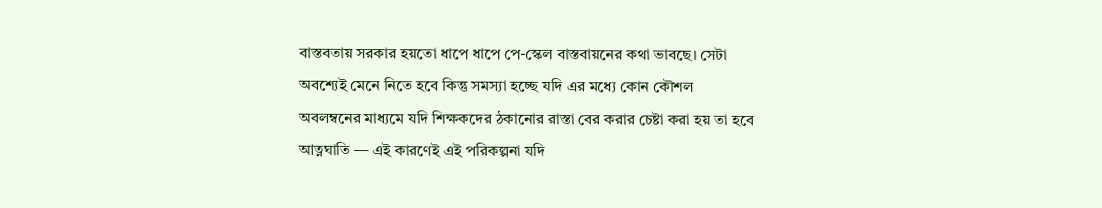বাস্তবতায় সরকার হয়তো ধাপে ধাপে পে-স্কেল বাস্তবায়নের কথা ভাবছে। সেটা অবশ্যেই মেনে নিতে হবে কিন্তু সমস্যা হচ্ছে যদি এর মধ্যে কোন কৌশল অবলম্বনের মাধ্যমে যদি শিক্ষকদের ঠকানোর রাস্তা বের করার চেষ্টা করা হয় তা হবে আত্নঘাতি — এই কারণেই এই পরিকল্পনা যদি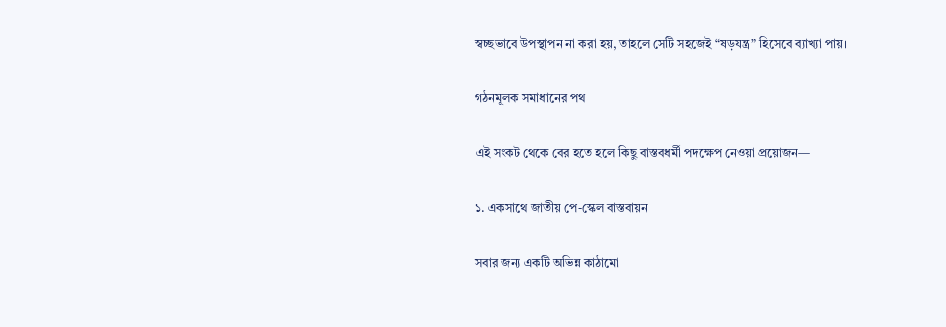স্বচ্ছভাবে উপস্থাপন না করা হয়, তাহলে সেটি সহজেই “ষড়যন্ত্র” হিসেবে ব্যাখ্যা পায়।

গঠনমূলক সমাধানের পথ

এই সংকট থেকে বের হতে হলে কিছু বাস্তবধর্মী পদক্ষেপ নেওয়া প্রয়োজন—

১. একসাথে জাতীয় পে-স্কেল বাস্তবায়ন

সবার জন্য একটি অভিন্ন কাঠামো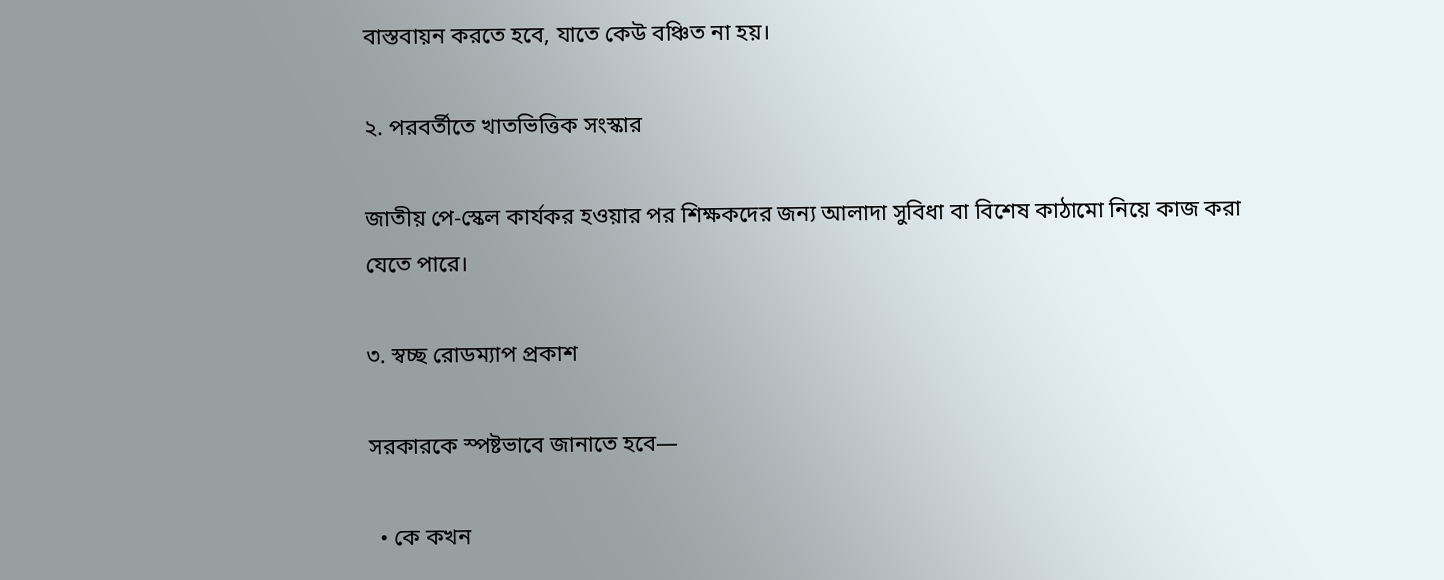বাস্তবায়ন করতে হবে, যাতে কেউ বঞ্চিত না হয়।

২. পরবর্তীতে খাতভিত্তিক সংস্কার

জাতীয় পে-স্কেল কার্যকর হওয়ার পর শিক্ষকদের জন্য আলাদা সুবিধা বা বিশেষ কাঠামো নিয়ে কাজ করা যেতে পারে।

৩. স্বচ্ছ রোডম্যাপ প্রকাশ

সরকারকে স্পষ্টভাবে জানাতে হবে—

  • কে কখন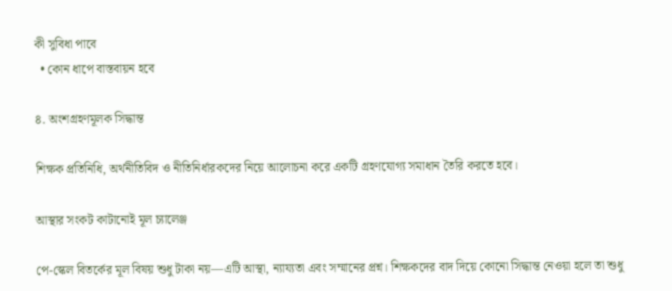কী সুবিধা পাবে
  • কোন ধাপে বাস্তবায়ন হবে

৪. অংশগ্রহণমূলক সিদ্ধান্ত

শিক্ষক প্রতিনিধি, অর্থনীতিবিদ ও নীতিনির্ধারকদের নিয়ে আলোচনা করে একটি গ্রহণযোগ্য সমাধান তৈরি করতে হবে।

আস্থার সংকট কাটানোই মূল চ্যালেঞ্জ

পে-স্কেল বিতর্কের মূল বিষয় শুধু টাকা নয়—এটি আস্থা, ন্যায্যতা এবং সম্মানের প্রশ্ন। শিক্ষকদের বাদ দিয়ে কোনো সিদ্ধান্ত নেওয়া হলে তা শুধু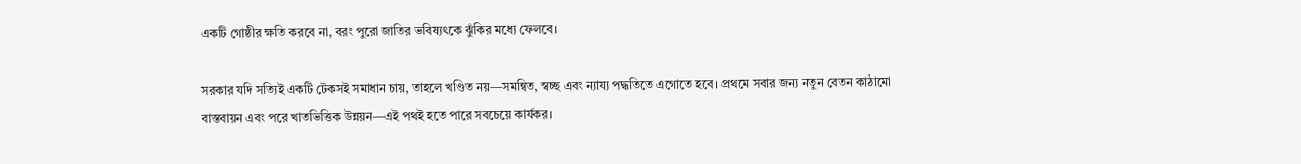একটি গোষ্ঠীর ক্ষতি করবে না, বরং পুরো জাতির ভবিষ্যৎকে ঝুঁকির মধ্যে ফেলবে।

সরকার যদি সত্যিই একটি টেকসই সমাধান চায়, তাহলে খণ্ডিত নয়—সমন্বিত, স্বচ্ছ এবং ন্যায্য পদ্ধতিতে এগোতে হবে। প্রথমে সবার জন্য নতুন বেতন কাঠামো বাস্তবায়ন এবং পরে খাতভিত্তিক উন্নয়ন—এই পথই হতে পারে সবচেয়ে কার্যকর।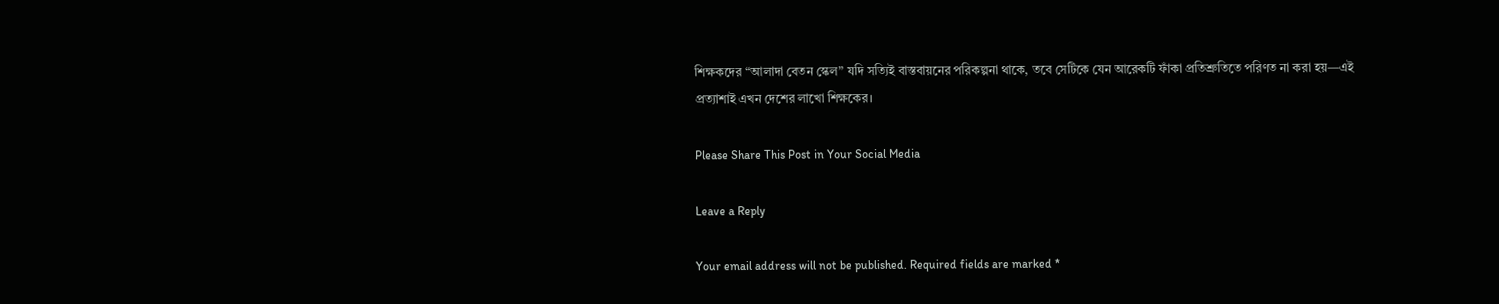শিক্ষকদের “আলাদা বেতন স্কেল” যদি সত্যিই বাস্তবায়নের পরিকল্পনা থাকে, তবে সেটিকে যেন আরেকটি ফাঁকা প্রতিশ্রুতিতে পরিণত না করা হয়—এই প্রত্যাশাই এখন দেশের লাখো শিক্ষকের।

Please Share This Post in Your Social Media

Leave a Reply

Your email address will not be published. Required fields are marked *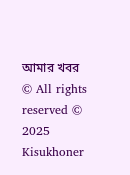আমার খবর
© All rights reserved © 2025 Kisukhoner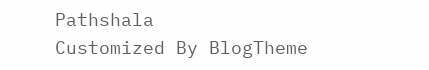Pathshala
Customized By BlogTheme